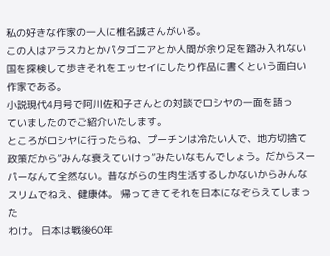私の好きな作家の一人に椎名誠さんがいる。
この人はアラスカとかパタゴニアとか人間が余り足を踏み入れない
国を探検して歩きそれをエッセイにしたり作品に書くという面白い
作家である。
小説現代4月号で阿川佐和子さんとの対談でロシヤの一面を語っ
ていましたのでご紹介いたします。
ところがロシヤに行ったらね、プーチンは冷たい人で、地方切捨て
政策だから”みんな衰えていけっ”みたいなもんでしょう。だからスー
パーなんて全然ない。昔ながらの生肉生活するしかないからみんな
スリムでねえ、健康体。 帰ってきてそれを日本になぞらえてしまった
わけ。 日本は戦後60年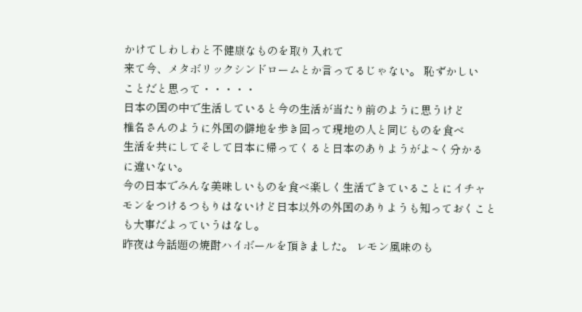かけてしわしわと不健康なものを取り入れて
来て今、メタボリックシンドロームとか言ってるじゃない。 恥ずかしい
ことだと思って・・・・・
日本の国の中で生活していると今の生活が当たり前のように思うけど
椎名さんのように外国の僻地を歩き回って現地の人と同じものを食べ
生活を共にしてそして日本に帰ってくると日本のありようがよ~く分かる
に違いない。
今の日本でみんな美味しいものを食べ楽しく生活できていることにイチャ
モンをつけるつもりはないけど日本以外の外国のありようも知っておくこと
も大事だよっていうはなし。
昨夜は今話題の焼酎ハイボールを頂きました。 レモン風味のも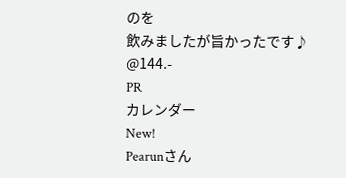のを
飲みましたが旨かったです♪ @144.-
PR
カレンダー
New!
Pearunさん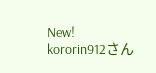New!
kororin912さん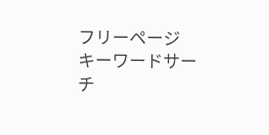フリーページ
キーワードサーチ